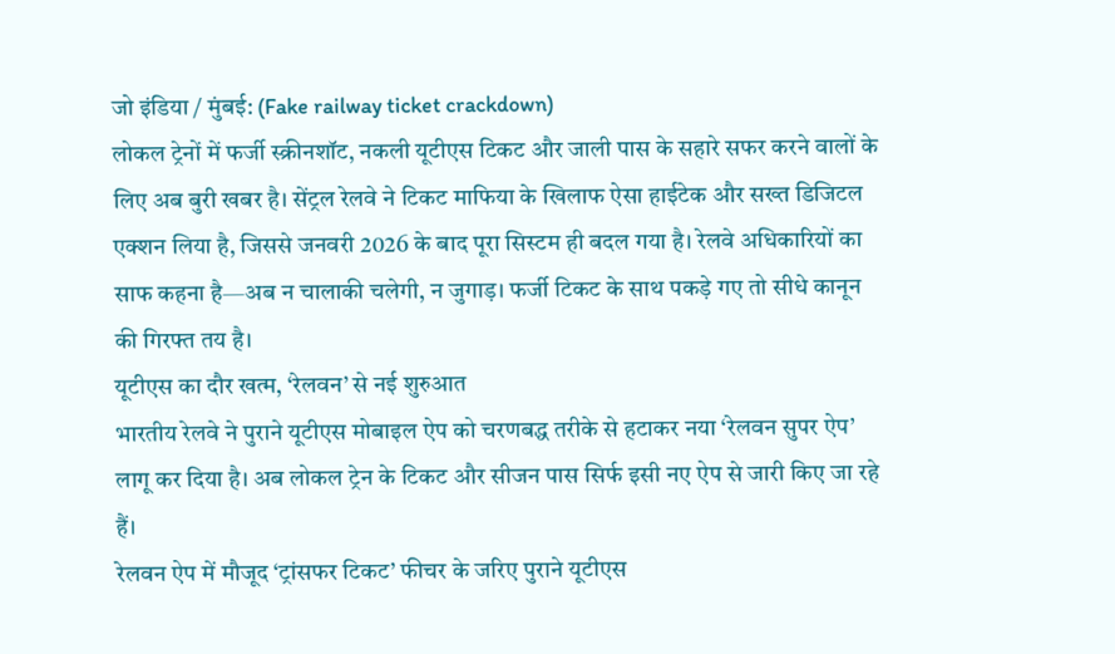जो इंडिया / मुंबई: (Fake railway ticket crackdown)
लोकल ट्रेनों में फर्जी स्क्रीनशॉट, नकली यूटीएस टिकट और जाली पास के सहारे सफर करने वालों के लिए अब बुरी खबर है। सेंट्रल रेलवे ने टिकट माफिया के खिलाफ ऐसा हाईटेक और सख्त डिजिटल एक्शन लिया है, जिससे जनवरी 2026 के बाद पूरा सिस्टम ही बदल गया है। रेलवे अधिकारियों का साफ कहना है—अब न चालाकी चलेगी, न जुगाड़। फर्जी टिकट के साथ पकड़े गए तो सीधे कानून की गिरफ्त तय है।
यूटीएस का दौर खत्म, ‘रेलवन’ से नई शुरुआत
भारतीय रेलवे ने पुराने यूटीएस मोबाइल ऐप को चरणबद्ध तरीके से हटाकर नया ‘रेलवन सुपर ऐप’ लागू कर दिया है। अब लोकल ट्रेन के टिकट और सीजन पास सिर्फ इसी नए ऐप से जारी किए जा रहे हैं।
रेलवन ऐप में मौजूद ‘ट्रांसफर टिकट’ फीचर के जरिए पुराने यूटीएस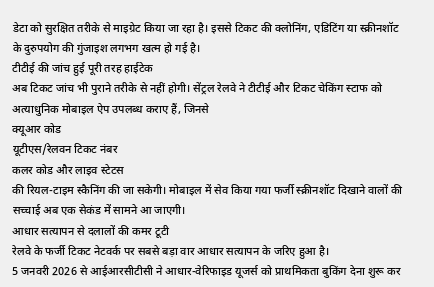डेटा को सुरक्षित तरीके से माइग्रेट किया जा रहा है। इससे टिकट की क्लोनिंग, एडिटिंग या स्क्रीनशॉट के दुरुपयोग की गुंजाइश लगभग खत्म हो गई है।
टीटीई की जांच हुई पूरी तरह हाईटेक
अब टिकट जांच भी पुराने तरीके से नहीं होगी। सेंट्रल रेलवे ने टीटीई और टिकट चेकिंग स्टाफ को अत्याधुनिक मोबाइल ऐप उपलब्ध कराए हैं, जिनसे
क्यूआर कोड
यूटीएस/रेलवन टिकट नंबर
कलर कोड और लाइव स्टेटस
की रियल-टाइम स्कैनिंग की जा सकेगी। मोबाइल में सेव किया गया फर्जी स्क्रीनशॉट दिखाने वालों की सच्चाई अब एक सेकंड में सामने आ जाएगी।
आधार सत्यापन से दलालों की कमर टूटी
रेलवे के फर्जी टिकट नेटवर्क पर सबसे बड़ा वार आधार सत्यापन के जरिए हुआ है।
5 जनवरी 2026 से आईआरसीटीसी ने आधार-वेरिफाइड यूजर्स को प्राथमिकता बुकिंग देना शुरू कर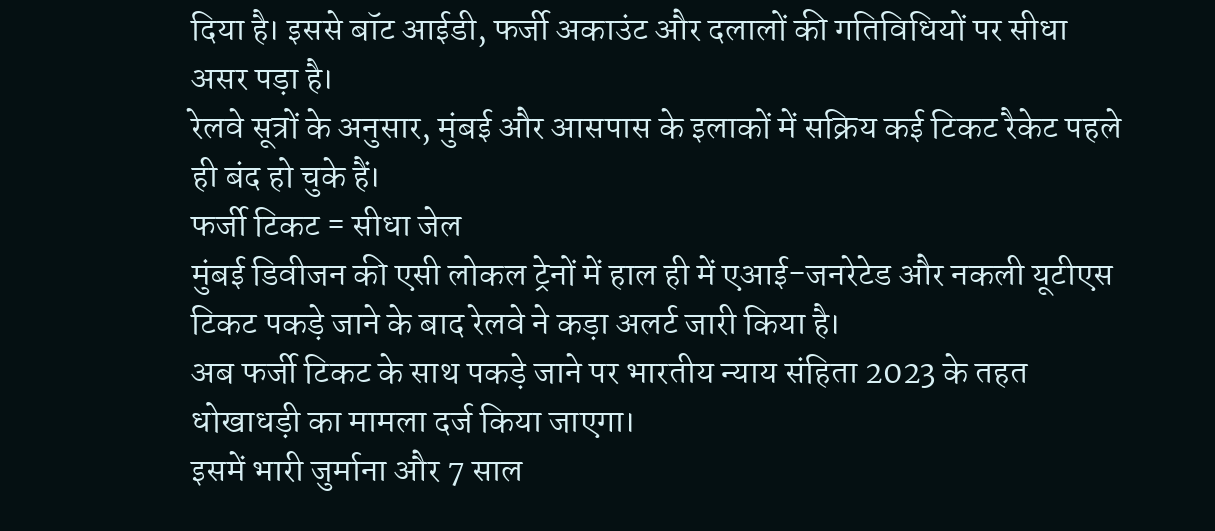दिया है। इससे बॉट आईडी, फर्जी अकाउंट और दलालों की गतिविधियों पर सीधा असर पड़ा है।
रेलवे सूत्रों के अनुसार, मुंबई और आसपास के इलाकों में सक्रिय कई टिकट रैकेट पहले ही बंद हो चुके हैं।
फर्जी टिकट = सीधा जेल
मुंबई डिवीजन की एसी लोकल ट्रेनों में हाल ही में एआई-जनरेटेड और नकली यूटीएस टिकट पकड़े जाने के बाद रेलवे ने कड़ा अलर्ट जारी किया है।
अब फर्जी टिकट के साथ पकड़े जाने पर भारतीय न्याय संहिता 2023 के तहत धोखाधड़ी का मामला दर्ज किया जाएगा।
इसमें भारी जुर्माना और 7 साल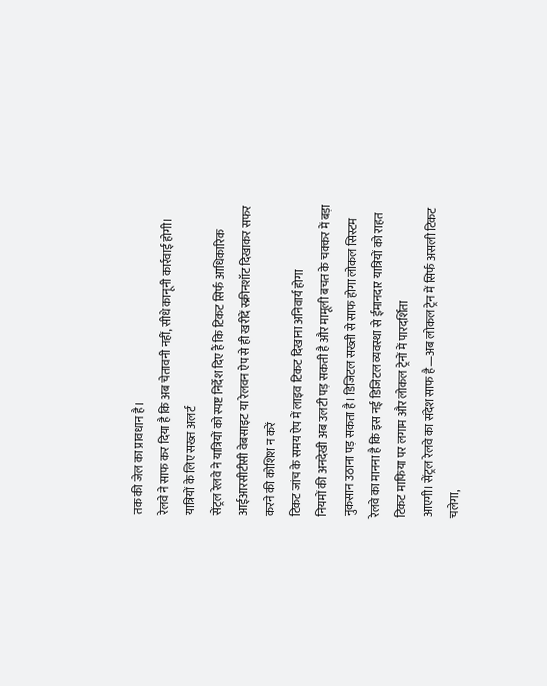तक की जेल का प्रावधान है।
रेलवे ने साफ कर दिया है कि अब चेतावनी नहीं, सीधे कानूनी कार्रवाई होगी।
यात्रियों के लिए सख्त अलर्ट
सेंट्रल रेलवे ने यात्रियों को स्पष्ट निर्देश दिए हैं कि टिकट सिर्फ आधिकारिक आईआरसीटीसी वेबसाइट या रेलवन ऐप से ही खरीदें स्क्रीनशॉट दिखाकर सफर करने की कोशिश न करें
टिकट जांच के समय ऐप में लाइव टिकट दिखाना अनिवार्य होगा
नियमों की अनदेखी अब उलटी पड़ सकती है और मामूली बचत के चक्कर में बड़ा नुकसान उठाना पड़ सकता है। डिजिटल सख्ती से साफ होगा लोकल सिस्टम रेलवे का मानना है कि इस नई डिजिटल व्यवस्था से ईमानदार यात्रियों को राहत टिकट माफिया पर लगाम और लोकल ट्रेनों में पारदर्शिता
आएगी। सेंट्रल रेलवे का संदेश साफ है—अब लोकल ट्रेन में सिर्फ असली टिकट चलेगा,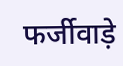फर्जीवाड़े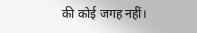की कोई जगह नहीं।